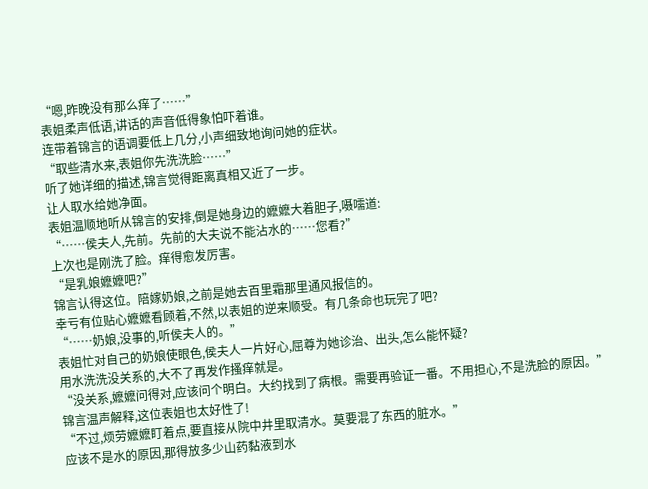“嗯,昨晚没有那么痒了……”
表姐柔声低语,讲话的声音低得象怕吓着谁。
连带着锦言的语调要低上几分,小声细致地询问她的症状。
“取些清水来,表姐你先洗洗脸……”
听了她详细的描述,锦言觉得距离真相又近了一步。
让人取水给她净面。
表姐温顺地听从锦言的安排,倒是她身边的嬷嬷大着胆子,嗫嚅道:
“……侯夫人,先前。先前的大夫说不能沾水的……您看?”
上次也是刚洗了脸。痒得愈发厉害。
“是乳娘嬷嬷吧?”
锦言认得这位。陪嫁奶娘,之前是她去百里霜那里通风报信的。
幸亏有位贴心嬷嬷看顾着,不然,以表姐的逆来顺受。有几条命也玩完了吧?
“……奶娘,没事的,听侯夫人的。”
表姐忙对自己的奶娘使眼色,侯夫人一片好心,屈尊为她诊治、出头,怎么能怀疑?
用水洗洗没关系的,大不了再发作搔痒就是。
“没关系,嬷嬷问得对,应该问个明白。大约找到了病根。需要再验证一番。不用担心,不是洗脸的原因。”
锦言温声解释,这位表姐也太好性了!
“不过,烦劳嬷嬷盯着点,要直接从院中井里取清水。莫要混了东西的脏水。”
应该不是水的原因,那得放多少山药黏液到水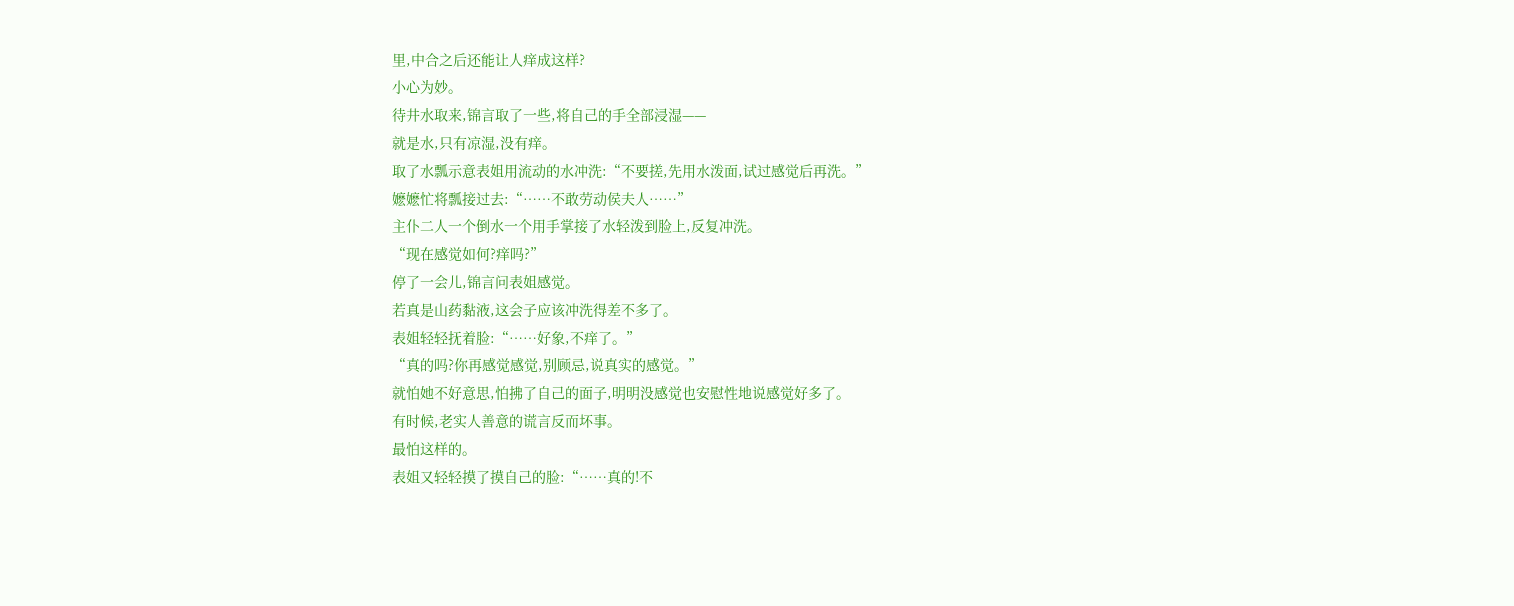里,中合之后还能让人痒成这样?
小心为妙。
待井水取来,锦言取了一些,将自己的手全部浸湿——
就是水,只有凉湿,没有痒。
取了水瓢示意表姐用流动的水冲洗:“不要搓,先用水泼面,试过感觉后再洗。”
嬷嬷忙将瓢接过去:“……不敢劳动侯夫人……”
主仆二人一个倒水一个用手掌接了水轻泼到脸上,反复冲洗。
“现在感觉如何?痒吗?”
停了一会儿,锦言问表姐感觉。
若真是山药黏液,这会子应该冲洗得差不多了。
表姐轻轻抚着脸:“……好象,不痒了。”
“真的吗?你再感觉感觉,别顾忌,说真实的感觉。”
就怕她不好意思,怕拂了自己的面子,明明没感觉也安慰性地说感觉好多了。
有时候,老实人善意的谎言反而坏事。
最怕这样的。
表姐又轻轻摸了摸自己的脸:“……真的!不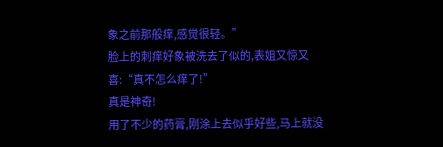象之前那般痒,感觉很轻。”
脸上的刺痒好象被洗去了似的,表姐又惊又喜:“真不怎么痒了!”
真是神奇!
用了不少的药膏,刚涂上去似乎好些,马上就没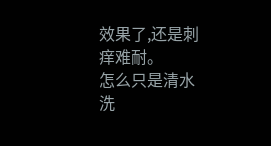效果了,还是刺痒难耐。
怎么只是清水洗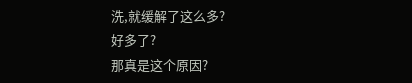洗,就缓解了这么多?
好多了?
那真是这个原因?